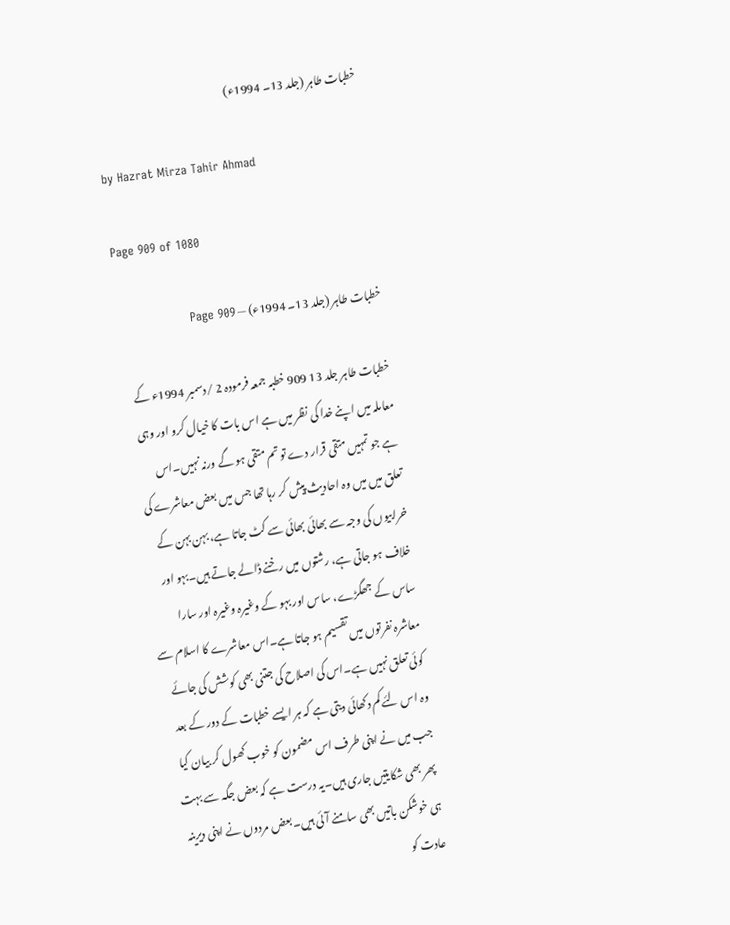خطبات طاہر (جلد 13۔ 1994ء)

by Hazrat Mirza Tahir Ahmad

Page 909 of 1080

خطبات طاہر (جلد 13۔ 1994ء) — Page 909

خطبات طاہر جلد 13 909 خطبہ جمعہ فرمودہ 2 /دسمبر 1994ء کے معاملہ میں اپنے خدا کی نظر میں ہے اس بات کا خیال کرو اور وہی ہے جو تمہیں متقی قرار دے تو تم متقی ہو گے ورنہ نہیں۔اس تعلق میں میں وہ احادیث پیش کر رہا تھا جس میں بعض معاشرے کی خرابیوں کی وجہ سے بھائی بھائی سے کٹ جاتا ہے، بہن بہن کے خلاف ہو جاتی ہے، رشتوں میں رخنے ڈالے جاتے ہیں۔بہو اور ساس کے جھگڑے، ساس اور بہو کے وغیرہ وغیرہ اور سارا معاشرہ نفرتوں میں تقسیم ہو جاتا ہے۔اس معاشرے کا اسلام سے کوئی تعلق نہیں ہے۔اس کی اصلاح کی جتنی بھی کوشش کی جائے وہ اس لئے کم دکھائی دیتی ہے کہ ہر ایسے خطبات کے دور کے بعد جب میں نے اپنی طرف اس مضمون کو خوب کھول کر بیان کیا پھر بھی شکایتیں جاری ہیں۔یہ درست ہے کہ بعض جگہ سے بہت ہی خوشکن باتیں بھی سامنے آئی ہیں۔بعض مردوں نے اپنی دیرینہ عادت کو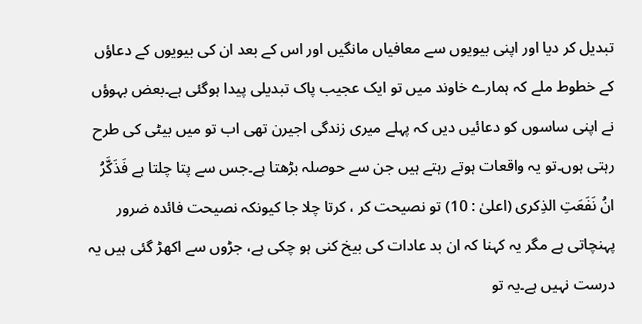تبدیل کر دیا اور اپنی بیویوں سے معافیاں مانگیں اور اس کے بعد ان کی بیویوں کے دعاؤں کے خطوط ملے کہ ہمارے خاوند میں تو ایک عجیب پاک تبدیلی پیدا ہوگئی ہے۔بعض بہوؤں نے اپنی ساسوں کو دعائیں دیں کہ پہلے میری زندگی اجیرن تھی اب تو میں بیٹی کی طرح رہتی ہوں۔تو یہ واقعات ہوتے رہتے ہیں جن سے حوصلہ بڑھتا ہے۔جس سے پتا چلتا ہے فَذَكَّرُ انُ نَفَعَتِ الذِكرى (اعلیٰ : 10) تو نصیحت کر ، کرتا چلا جا کیونکہ نصیحت فائدہ ضرور پہنچاتی ہے مگر یہ کہنا کہ ان بد عادات کی بیخ کنی ہو چکی ہے، جڑوں سے اکھڑ گئی ہیں یہ درست نہیں ہے۔یہ تو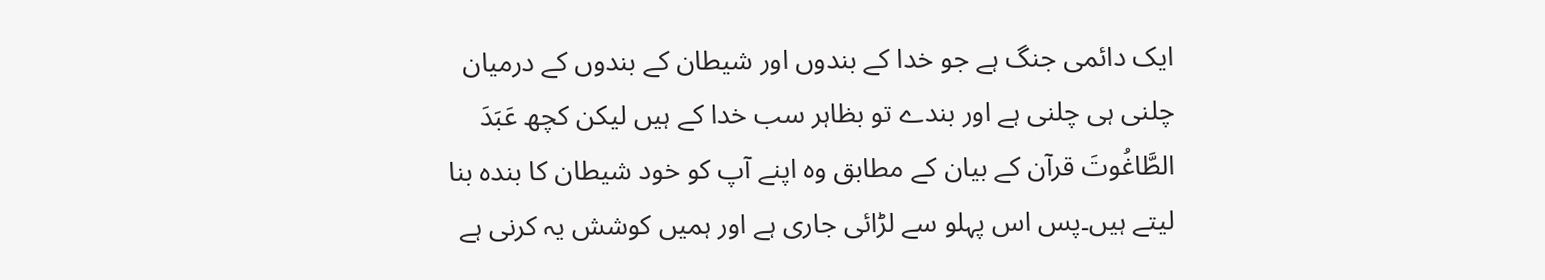ایک دائمی جنگ ہے جو خدا کے بندوں اور شیطان کے بندوں کے درمیان چلنی ہی چلنی ہے اور بندے تو بظاہر سب خدا کے ہیں لیکن کچھ عَبَدَ الطَّاغُوتَ قرآن کے بیان کے مطابق وہ اپنے آپ کو خود شیطان کا بندہ بنا لیتے ہیں۔پس اس پہلو سے لڑائی جاری ہے اور ہمیں کوشش یہ کرنی ہے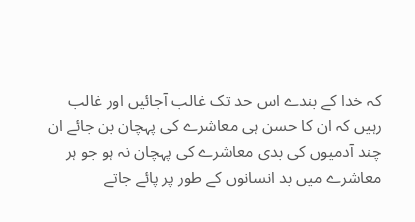کہ خدا کے بندے اس حد تک غالب آجائیں اور غالب رہیں کہ ان کا حسن ہی معاشرے کی پہچان بن جائے ان چند آدمیوں کی بدی معاشرے کی پہچان نہ ہو جو ہر معاشرے میں بد انسانوں کے طور پر پائے جاتے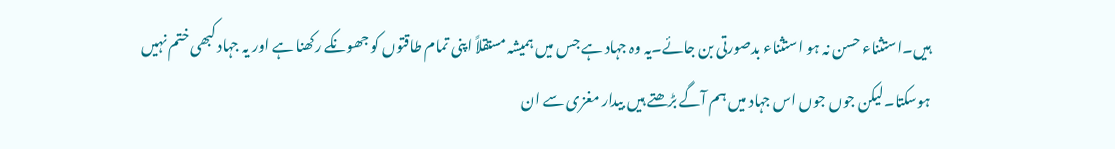ہیں۔استثناء حسن نہ ہو استثناء بدصورتی بن جائے۔یہ وہ جہاد ہے جس میں ہمیشہ مستقلاً اپنی تمام طاقتوں کو جھونکے رکھنا ہے اور یہ جہاد کبھی ختم نہیں ہوسکتا۔لیکن جوں جوں اس جہاد میں ہم آگے بڑھتے ہیں بیدار مغزی سے ان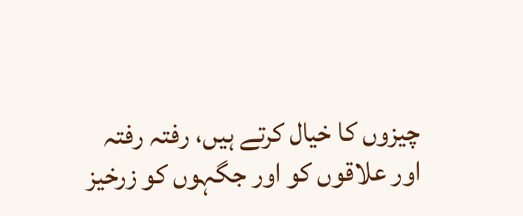چیزوں کا خیال کرتے ہیں، رفتہ رفتہ اور علاقوں کو اور جگہوں کو زرخیز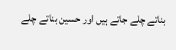بناتے چلے جاتے ہیں اور حسین بناتے چلے